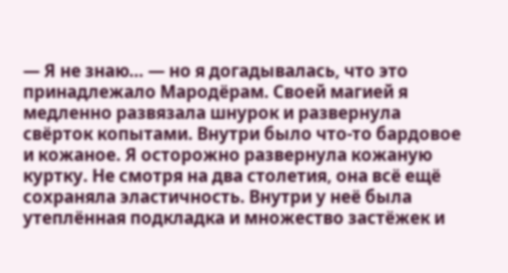— Я не знаю… — но я догадывалась, что это принадлежало Мародёрам. Своей магией я медленно развязала шнурок и развернула свёрток копытами. Внутри было что-то бардовое и кожаное. Я осторожно развернула кожаную куртку. Не смотря на два столетия, она всё ещё сохраняла эластичность. Внутри у неё была утеплённая подкладка и множество застёжек и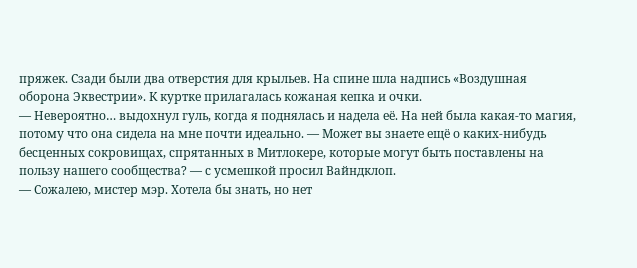пряжек. Сзади были два отверстия для крыльев. На спине шла надпись «Воздушная оборона Эквестрии». К куртке прилагалась кожаная кепка и очки.
— Невероятно… выдохнул гуль, когда я поднялась и надела её. На ней была какая-то магия, потому что она сидела на мне почти идеально. — Может вы знаете ещё о каких-нибудь бесценных сокровищах, спрятанных в Митлокере, которые могут быть поставлены на пользу нашего сообщества? — с усмешкой просил Вайндклоп.
— Сожалею, мистер мэр. Хотела бы знать, но нет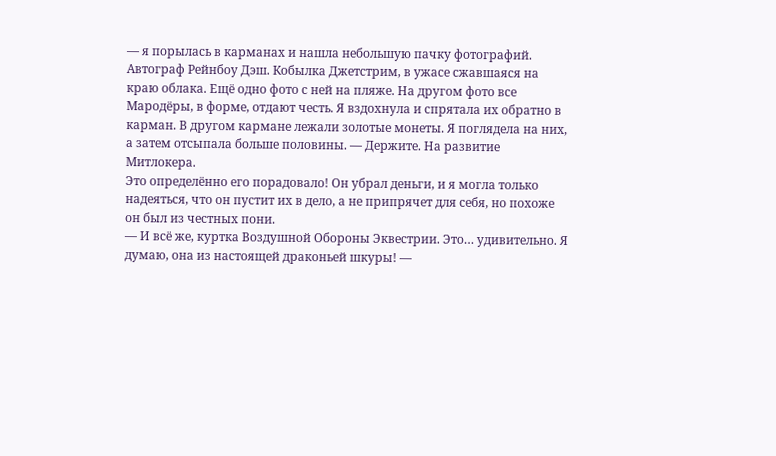— я порылась в карманах и нашла небольшую пачку фотографий. Автограф Рейнбоу Дэш. Кобылка Джетстрим, в ужасе сжавшаяся на краю облака. Ещё одно фото с ней на пляже. На другом фото все Мародёры, в форме, отдают честь. Я вздохнула и спрятала их обратно в карман. В другом кармане лежали золотые монеты. Я поглядела на них, а затем отсыпала больше половины. — Держите. На развитие Митлокера.
Это определённо его порадовало! Он убрал деньги, и я могла только надеяться, что он пустит их в дело, а не припрячет для себя, но похоже он был из честных пони.
— И всё же, куртка Воздушной Обороны Эквестрии. Это… удивительно. Я думаю, она из настоящей драконьей шкуры! —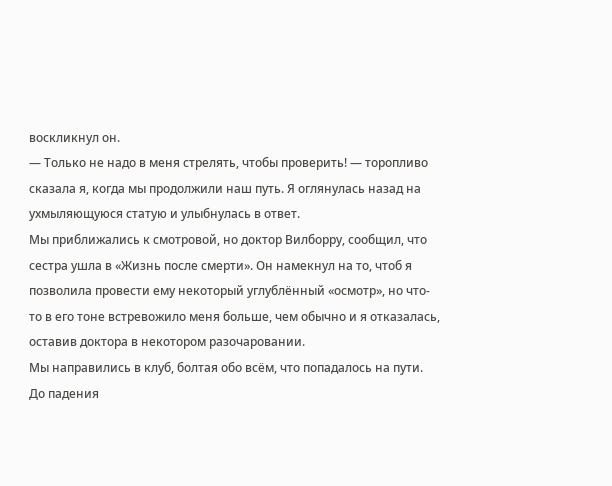воскликнул он.
— Только не надо в меня стрелять, чтобы проверить! — торопливо сказала я, когда мы продолжили наш путь. Я оглянулась назад на ухмыляющуюся статую и улыбнулась в ответ.
Мы приближались к смотровой, но доктор Вилборру, сообщил, что сестра ушла в «Жизнь после смерти». Он намекнул на то, чтоб я позволила провести ему некоторый углублённый «осмотр», но что-то в его тоне встревожило меня больше, чем обычно и я отказалась, оставив доктора в некотором разочаровании.
Мы направились в клуб, болтая обо всём, что попадалось на пути. До падения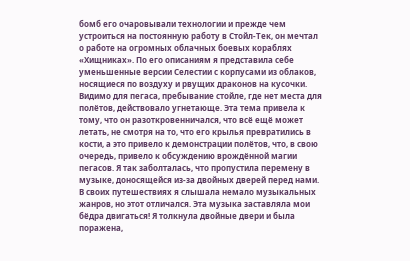бомб его очаровывали технологии и прежде чем устроиться на постоянную работу в Стойл-Тек, он мечтал о работе на огромных облачных боевых кораблях «Хищниках». По его описаниям я представила себе уменьшенные версии Селестии с корпусами из облаков, носящиеся по воздуху и рвущих драконов на кусочки. Видимо для пегаса, пребывание стойле, где нет места для полётов, действовало угнетающе. Эта тема привела к тому, что он разоткровенничался, что всё ещё может летать, не смотря на то, что его крылья превратились в кости, а это привело к демонстрации полётов, что, в свою очередь, привело к обсуждению врождённой магии пегасов. Я так заболталась, что пропустила перемену в музыке, доносящейся из-за двойных дверей перед нами.
В своих путешествиях я слышала немало музыкальных жанров, но этот отличался. Эта музыка заставляла мои бёдра двигаться! Я толкнула двойные двери и была поражена,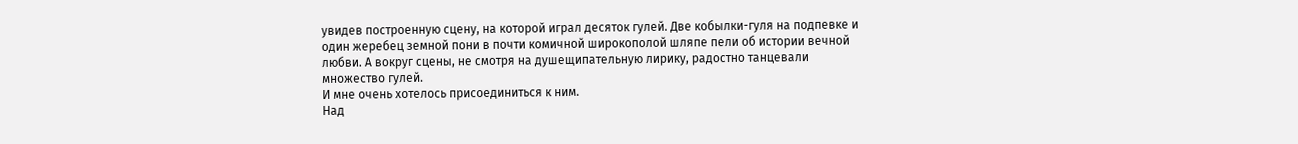увидев построенную сцену, на которой играл десяток гулей. Две кобылки-гуля на подпевке и один жеребец земной пони в почти комичной широкополой шляпе пели об истории вечной любви. А вокруг сцены, не смотря на душещипательную лирику, радостно танцевали множество гулей.
И мне очень хотелось присоединиться к ним.
Над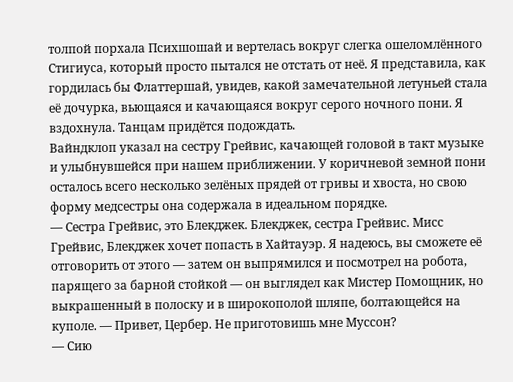толпой порхала Психшошай и вертелась вокруг слегка ошеломлённого Стигиуса, который просто пытался не отстать от неё. Я представила, как гордилась бы Флаттершай, увидев, какой замечательной летуньей стала её дочурка, вьющаяся и качающаяся вокруг серого ночного пони. Я вздохнула. Танцам придётся подождать.
Вайндклоп указал на сестру Грейвис, качающей головой в такт музыке и улыбнувшейся при нашем приближении. У коричневой земной пони осталось всего несколько зелёных прядей от гривы и хвоста, но свою форму медсестры она содержала в идеальном порядке.
— Сестра Грейвис, это Блекджек. Блекджек, сестра Грейвис. Мисс Грейвис, Блекджек хочет попасть в Хайтауэр. Я надеюсь, вы сможете её отговорить от этого — затем он выпрямился и посмотрел на робота, парящего за барной стойкой — он выглядел как Мистер Помощник, но выкрашенный в полоску и в широкополой шляпе, болтающейся на куполе. — Привет, Цербер. Не приготовишь мне Муссон?
— Сию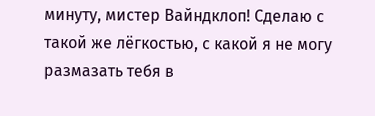минуту, мистер Вайндклоп! Сделаю с такой же лёгкостью, с какой я не могу размазать тебя в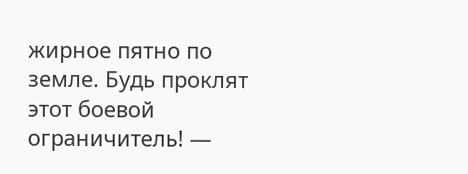жирное пятно по земле. Будь проклят этот боевой ограничитель! —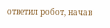ответил робот, начав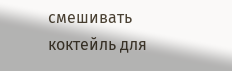смешивать коктейль для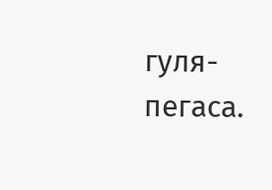гуля-пегаса.